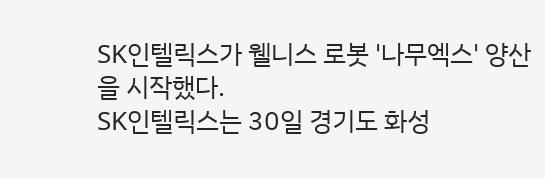SK인텔릭스가 웰니스 로봇 '나무엑스' 양산을 시작했다.
SK인텔릭스는 30일 경기도 화성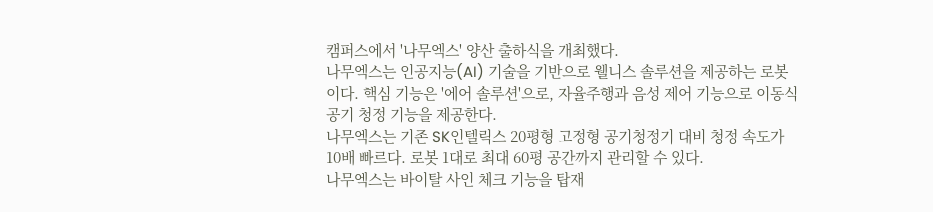캠퍼스에서 '나무엑스' 양산 출하식을 개최했다.
나무엑스는 인공지능(AI) 기술을 기반으로 웰니스 솔루션을 제공하는 로봇이다. 핵심 기능은 '에어 솔루션'으로, 자율주행과 음성 제어 기능으로 이동식 공기 청정 기능을 제공한다.
나무엑스는 기존 SK인텔릭스 20평형 고정형 공기청정기 대비 청정 속도가 10배 빠르다. 로봇 1대로 최대 60평 공간까지 관리할 수 있다.
나무엑스는 바이탈 사인 체크 기능을 탑재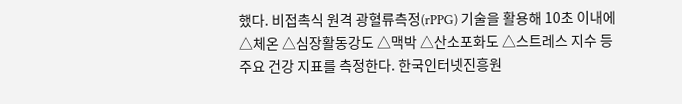했다. 비접촉식 원격 광혈류측정(rPPG) 기술을 활용해 10초 이내에 △체온 △심장활동강도 △맥박 △산소포화도 △스트레스 지수 등 주요 건강 지표를 측정한다. 한국인터넷진흥원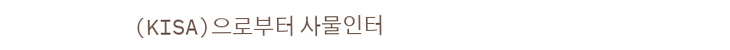(KISA)으로부터 사물인터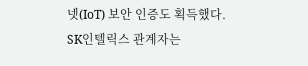넷(IoT) 보안 인증도 획득했다.
SK인텔릭스 관계자는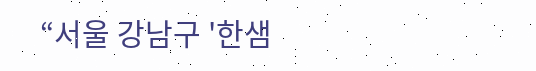“서울 강남구 '한샘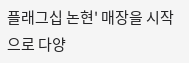플래그십 논현' 매장을 시작으로 다양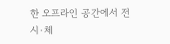한 오프라인 공간에서 전시·체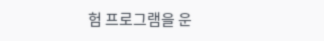험 프로그램을 운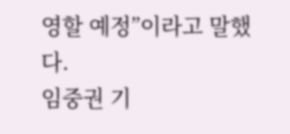영할 예정”이라고 말했다.
임중권 기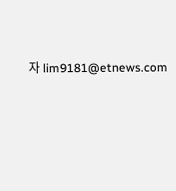자 lim9181@etnews.com